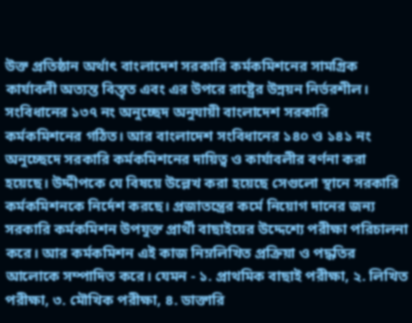উক্ত প্রতিষ্ঠান অর্থাৎ বাংলাদেশ সরকারি কর্মকমিশনের সামগ্রিক কার্যাবলী অত্যন্ত বিস্তৃত এবং এর উপরে রাষ্ট্রের উন্নয়ন নির্ভরশীল।
সংবিধানের ১৩৭ নং অনুচ্ছেদ অনুযায়ী বাংলাদেশ সরকারি কর্মকমিশনের গঠিত। আর বাংলাদেশ সংবিধানের ১৪০ ও ১৪১ নং অনুচ্ছেদে সরকারি কর্মকমিশনের দায়িত্ব ও কার্যাবলীর বর্ণনা করা হয়েছে। উদ্দীপকে যে বিষয়ে উল্লেখ করা হয়েছে সেগুলো স্থানে সরকারি কর্মকমিশনকে নির্দেশ করছে। প্রজাতন্ত্রের কর্মে নিয়োগ দানের জন্য সরকারি কর্মকমিশন উপযুক্ত প্রার্থী বাছাইয়ের উদ্দেশ্যে পরীক্ষা পরিচালনা করে। আর কর্মকমিশন এই কাজ নিম্নলিখিত প্রক্রিয়া ও পদ্ধতির আলোকে সম্পাদিত করে। যেমন - ১. প্রাথমিক বাছাই পরীক্ষা, ২. লিখিত পরীক্ষা, ৩. মৌখিক পরীক্ষা, ৪. ডাক্তারি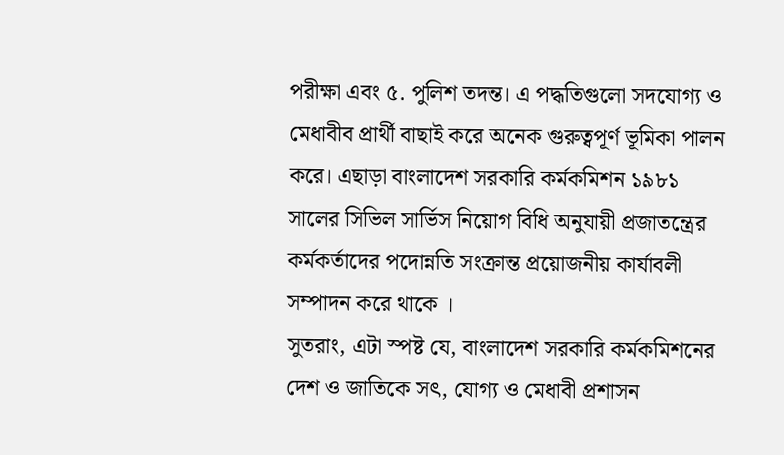পরীক্ষা এবং ৫. পুলিশ তদন্ত। এ পদ্ধতিগুলো সদযোগ্য ও মেধাবীব প্রার্থী বাছাই করে অনেক গুরুত্বপূর্ণ ভূমিকা পালন করে। এছাড়া বাংলাদেশ সরকারি কর্মকমিশন ১৯৮১ সালের সিভিল সার্ভিস নিয়োগ বিধি অনুযায়ী প্রজাতন্ত্রের কর্মকর্তাদের পদোন্নতি সংক্রান্ত প্রয়োজনীয় কার্যাবলী সম্পাদন করে থাকে ।
সুতরাং, এটা স্পষ্ট যে, বাংলাদেশ সরকারি কর্মকমিশনের দেশ ও জাতিকে সৎ, যোগ্য ও মেধাবী প্রশাসন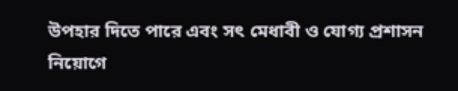উপহার দিতে পারে এবং সৎ মেধাবী ও যোগ্য প্রশাসন নিয়োগে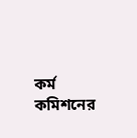কর্ম কমিশনের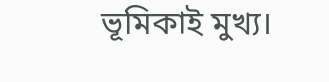ভূমিকাই মুখ্য।